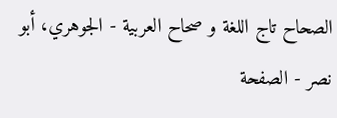الصحاح تاج اللغة و صحاح العربية - الجوهري، أبو نصر - الصفحة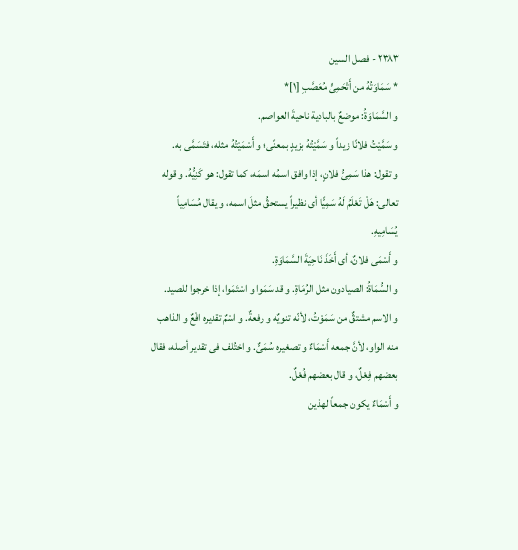٢٣٨٣ - فصل السين
* سَمَاوَتُهُ من أَتْحَمِىٍّ مُعَصَّبِ [١]*
و السَّمَاوَةُ: موضعٌ بالبادية ناحيةَ العواصم.
و سَمَّيْتُ فلانًا زيداً و سَمَّيْتُهُ بزيدٍ بمعنًى؛ و أَسْمَيْتُهُ مثله، فتَسَمَّى به.
و تقول: هذا سَمِىُّ فلانٍ، إذا وافق اسمُه اسمَه، كما تقول: هو كَنِيُّهُ. و قوله تعالى: هَلْ تَعْلَمُ لَهُ سَمِيًّا أى نظيراً يستحقُّ مثلَ اسمه، و يقال مُسَامِياً يُسَامِيهِ.
و أَسْمَى فلانٌ، أى أَخَذَ نَاحِيَةَ السَّمَاوَةِ.
و السُّمَاةُ: الصيادون مثل الرُمَاةِ. و قد سَمَوا و اسْتَمَوا، إذا خرجوا للصيد.
و الاسم مشتقٌّ من سَمَوْتُ، لأنّه تنويٌه و رفعةٌ. و اسْمٌ تقديره افْعٌ و الذاهب منه الواو، لأنَّ جمعه أَسْمَاءٌ و تصغيره سُمَىٌّ. و اختُلف فى تقدير أصله، فقال بعضهم فِعْلٌ، و قال بعضهم فُعْلٌ.
و أَسْمَاءٌ يكون جمعاً لهذين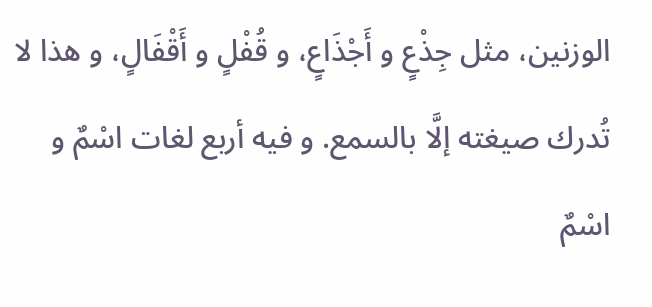الوزنين، مثل جِذْعٍ و أَجْذَاعٍ، و قُفْلٍ و أَقْفَالٍ، و هذا لا تُدرك صيغته إلَّا بالسمع. و فيه أربع لغات اسْمٌ و اسْمٌ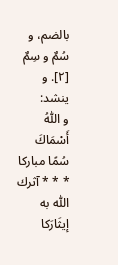بالضم، و سُمٌ و سِمٌ [٢]. و ينشد:
و اللّٰهُ أَسْمَاكَ سُمًا مباركا * * * آثرك اللّٰه به إيثَارَكا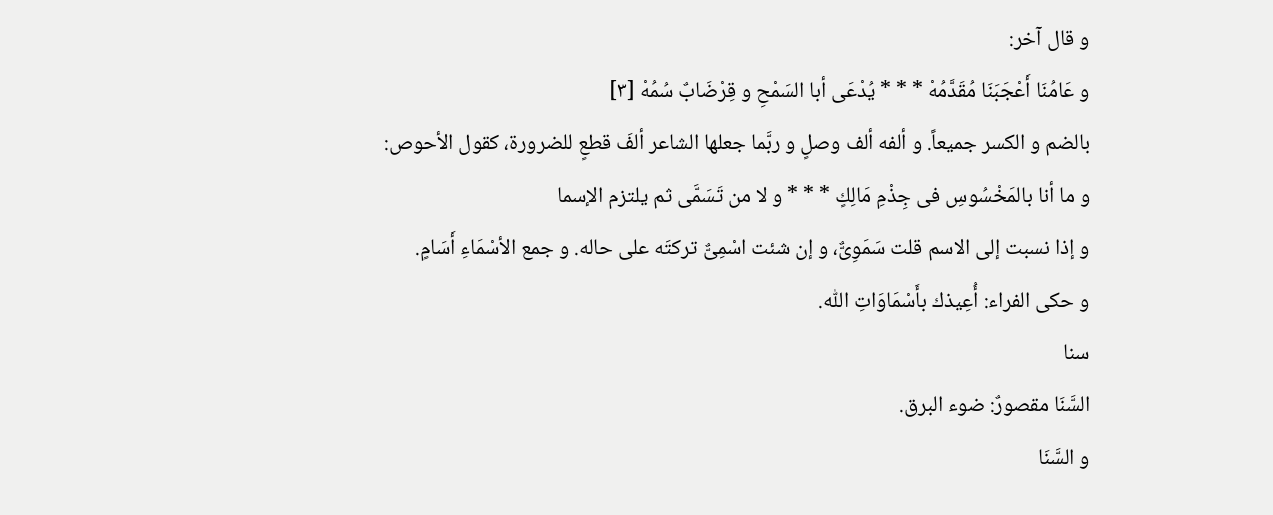و قال آخر:
و عَامُنَا أَعْجَبَنَا مُقَدَّمُهْ * * * يُدْعَى أبا السَمْحِ و قِرْضَابٌ سُمُهْ [٣]
بالضم و الكسر جميعاً. و ألفه ألف وصلٍ و ربَّما جعلها الشاعر ألفَ قطعٍ للضرورة، كقول الأحوص:
و ما أنا بالمَخْسُوسِ فى جِذْمِ مَالِكٍ * * * و لا من تَسَمَّى ثم يلتزم الإسما
و إذا نسبت إلى الاسم قلت سَمَوِىٌّ، و إن شئت اسْمِىٌّ تركتَه على حاله. و جمع الأسْمَاءِ أَسَامٍ.
و حكى الفراء: أُعِيذك بأَسْمَاوَاتِ اللّٰه.
سنا
السَّنَا مقصورٌ: ضوء البرق.
و السَّنَا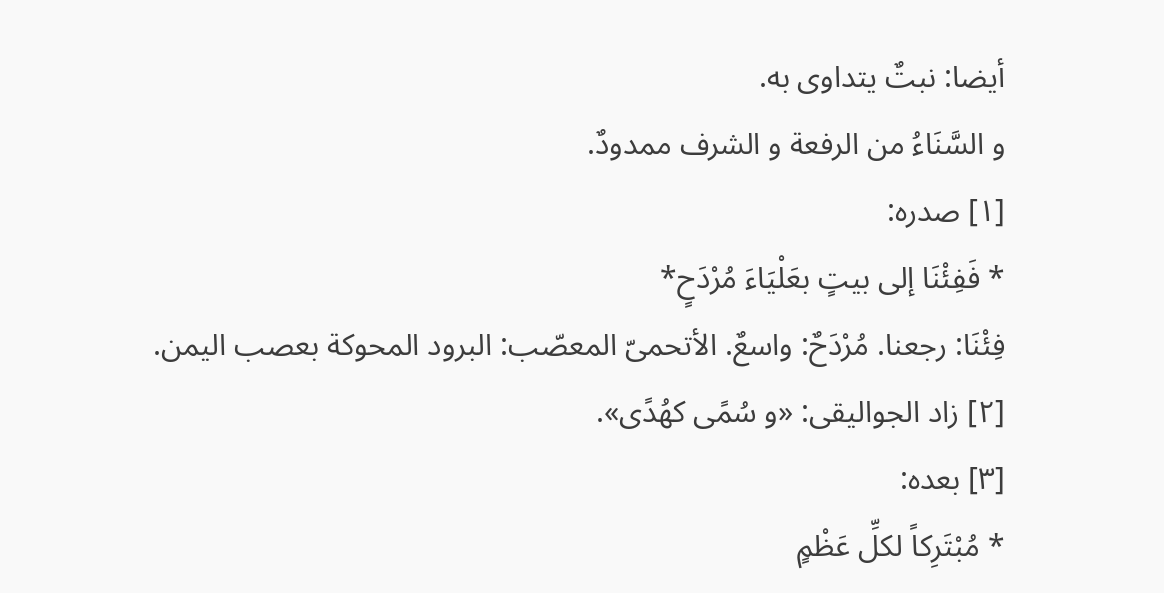أيضا: نبتٌ يتداوى به.
و السَّنَاءُ من الرفعة و الشرف ممدودٌ.
[١] صدره:
* فَفِئْنَا إلى بيتٍ بعَلْيَاءَ مُرْدَحٍ*
فِئْنَا: رجعنا. مُرْدَحٌ: واسعٌ. الأتحمىّ المعصّب: البرود المحوكة بعصب اليمن.
[٢] زاد الجواليقى: «و سُمًى كهُدًى».
[٣] بعده:
* مُبْتَرِكاً لكلِّ عَظْمٍ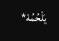يَلْحُمُهْ*